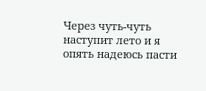Через чуть-чуть наступит лето и я опять надеюсь пасти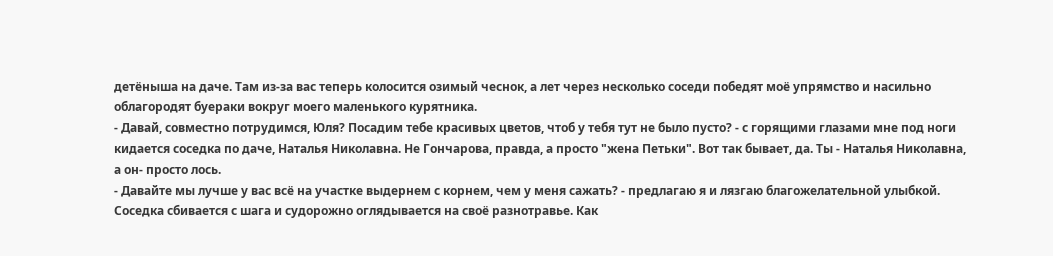детёныша на даче. Там из-за вас теперь колосится озимый чеснок, а лет через несколько соседи победят моё упрямство и насильно облагородят буераки вокруг моего маленького курятника.
- Давай, совместно потрудимся, Юля? Посадим тебе красивых цветов, чтоб у тебя тут не было пусто? - с горящими глазами мне под ноги кидается соседка по даче, Наталья Николавна. Не Гончарова, правда, а просто "жена Петьки". Вот так бывает, да. Ты - Наталья Николавна, а он- просто лось.
- Давайте мы лучше у вас всё на участке выдернем с корнем, чем у меня сажать? - предлагаю я и лязгаю благожелательной улыбкой. Соседка сбивается с шага и судорожно оглядывается на своё разнотравье. Как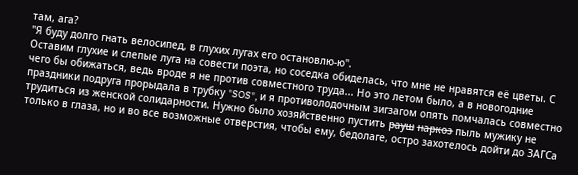там, ага?
"Я буду долго гнать велосипед, в глухих лугах его остановлю-ю".
Оставим глухие и слепые луга на совести поэта, но соседка обиделась, что мне не нравятся её цветы. С чего бы обижаться, ведь вроде я не против совместного труда... Но это летом было, а в новогодние праздники подруга прорыдала в трубку "SOS", и я противолодочным зигзагом опять помчалась совместно трудиться из женской солидарности. Нужно было хозяйственно пустить р̶а̶у̶ш̶ н̶а̶р̶к̶о̶з̶ пыль мужику не только в глаза, но и во все возможные отверстия, чтобы ему, бедолаге, остро захотелось дойти до ЗАГСа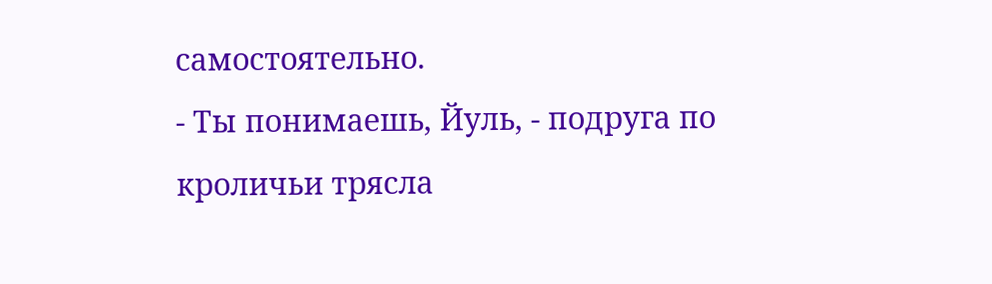самостоятельно.
- Ты понимаешь, Йуль, - подруга по кроличьи трясла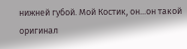нижней губой. Мой Костик, он...он такой оригинал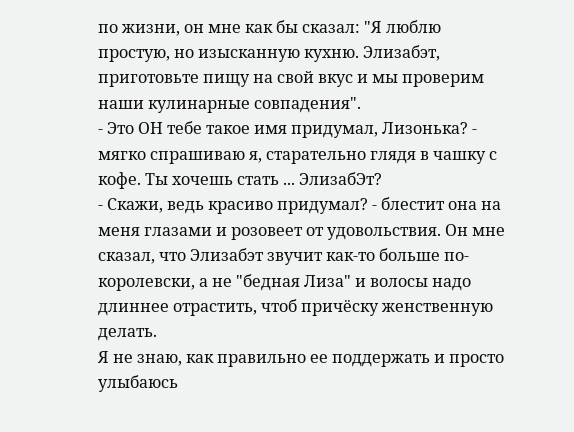по жизни, он мне как бы сказал: "Я люблю простую, но изысканную кухню. Элизабэт, приготовьте пищу на свой вкус и мы проверим наши кулинарные совпадения".
- Это ОН тебе такое имя придумал, Лизонька? - мягко спрашиваю я, старательно глядя в чашку с кофе. Ты хочешь стать ... ЭлизабЭт?
- Скажи, ведь красиво придумал? - блестит она на меня глазами и розовеет от удовольствия. Он мне сказал, что Элизабэт звучит как-то больше по-королевски, а не "бедная Лиза" и волосы надо длиннее отрастить, чтоб причёску женственную делать.
Я не знаю, как правильно ее поддержать и просто улыбаюсь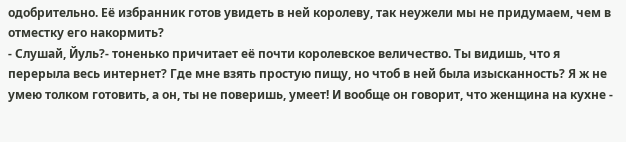одобрительно. Её избранник готов увидеть в ней королеву, так неужели мы не придумаем, чем в отместку его накормить?
- Слушай, Йуль?- тоненько причитает её почти королевское величество. Ты видишь, что я перерыла весь интернет? Где мне взять простую пищу, но чтоб в ней была изысканность? Я ж не умею толком готовить, а он, ты не поверишь, умеет! И вообще он говорит, что женщина на кухне -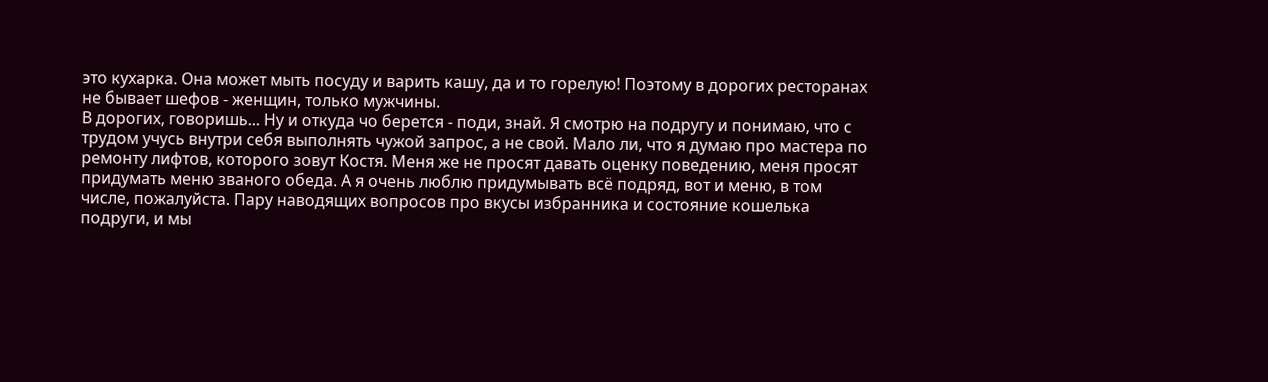это кухарка. Она может мыть посуду и варить кашу, да и то горелую! Поэтому в дорогих ресторанах не бывает шефов - женщин, только мужчины.
В дорогих, говоришь... Ну и откуда чо берется - поди, знай. Я смотрю на подругу и понимаю, что с трудом учусь внутри себя выполнять чужой запрос, а не свой. Мало ли, что я думаю про мастера по ремонту лифтов, которого зовут Костя. Меня же не просят давать оценку поведению, меня просят придумать меню званого обеда. А я очень люблю придумывать всё подряд, вот и меню, в том числе, пожалуйста. Пару наводящих вопросов про вкусы избранника и состояние кошелька подруги, и мы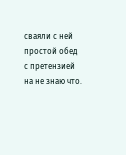сваяли с ней простой обед с претензией на не знаю что.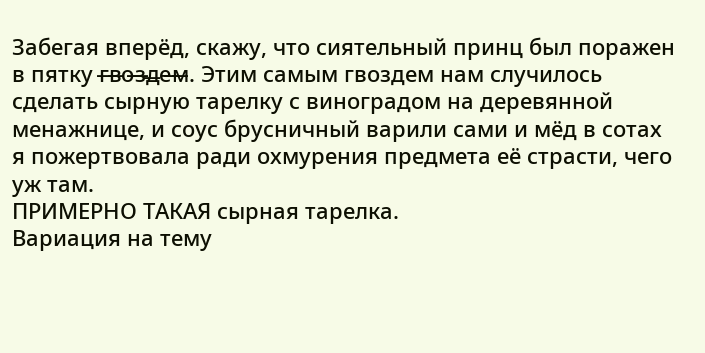Забегая вперёд, скажу, что сиятельный принц был поражен в пятку г̶в̶о̶з̶д̶е̶м̶. Этим самым гвоздем нам случилось сделать сырную тарелку с виноградом на деревянной менажнице, и соус брусничный варили сами и мёд в сотах я пожертвовала ради охмурения предмета её страсти, чего уж там.
ПРИМЕРНО ТАКАЯ сырная тарелка.
Вариация на тему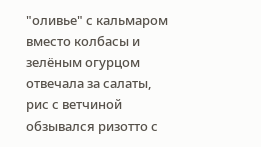"оливье" с кальмаром вместо колбасы и зелёным огурцом отвечала за салаты, рис с ветчиной обзывался ризотто с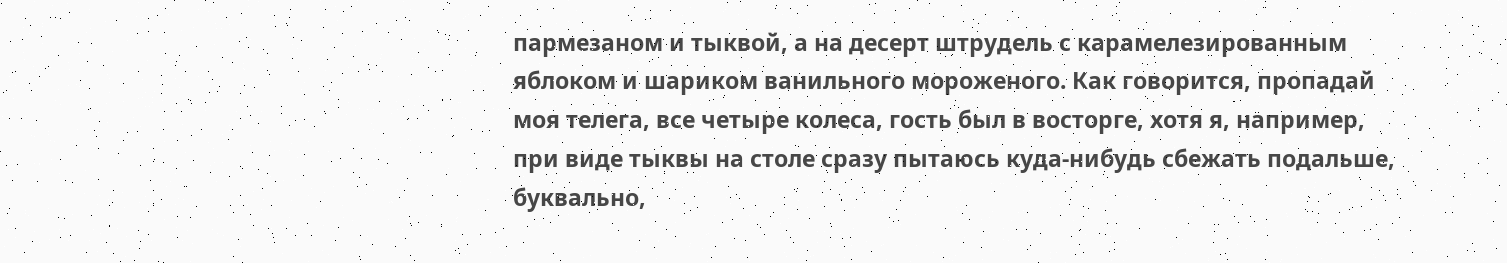пармезаном и тыквой, а на десерт штрудель с карамелезированным яблоком и шариком ванильного мороженого. Как говорится, пропадай моя телега, все четыре колеса, гость был в восторге, хотя я, например, при виде тыквы на столе сразу пытаюсь куда-нибудь сбежать подальше, буквально,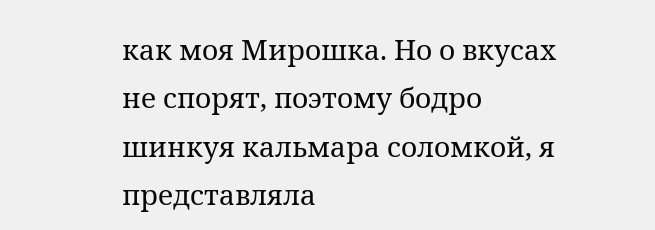как моя Мирошка. Но о вкусах не спорят, поэтому бодро шинкуя кальмара соломкой, я представляла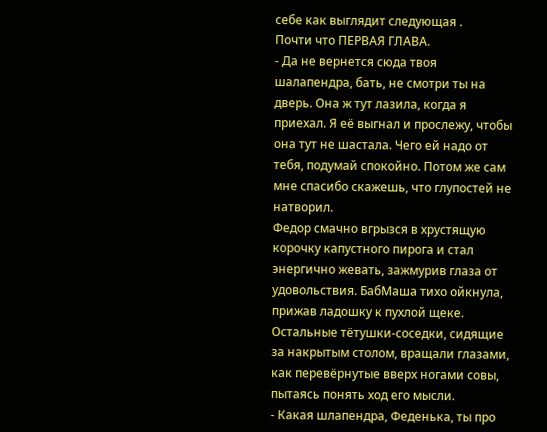себе как выглядит следующая .
Почти что ПЕРВАЯ ГЛАВА.
- Да не вернется сюда твоя шалапендра, бать, не смотри ты на дверь. Она ж тут лазила, когда я приехал. Я её выгнал и прослежу, чтобы она тут не шастала. Чего ей надо от тебя, подумай спокойно. Потом же сам мне спасибо скажешь, что глупостей не натворил.
Федор смачно вгрызся в хрустящую корочку капустного пирога и стал энергично жевать, зажмурив глаза от удовольствия. БабМаша тихо ойкнула, прижав ладошку к пухлой щеке. Остальные тётушки-соседки, сидящие за накрытым столом, вращали глазами, как перевёрнутые вверх ногами совы, пытаясь понять ход его мысли.
- Какая шлапендра, Феденька, ты про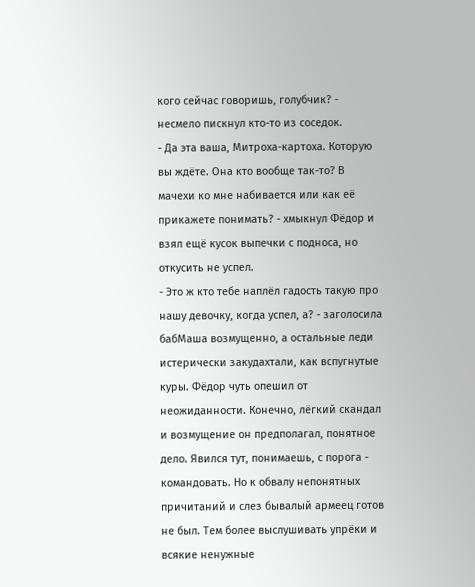кого сейчас говоришь, голубчик? - несмело пискнул кто-то из соседок.
- Да эта ваша, Митроха-картоха. Которую вы ждёте. Она кто вообще так-то? В мачехи ко мне набивается или как её прикажете понимать? - хмыкнул Фёдор и взял ещё кусок выпечки с подноса, но откусить не успел.
- Это ж кто тебе наплëл гадость такую про нашу девочку, когда успел, а? - заголосила бабМаша возмущенно, а остальные леди истерически закудахтали, как вспугнутые куры. Фёдор чуть опешил от неожиданности. Конечно, лёгкий скандал и возмущение он предполагал, понятное дело. Явился тут, понимаешь, с порога - командовать. Но к обвалу непонятных причитаний и слез бывалый армеец готов не был. Тем более выслушивать упрёки и всякие ненужные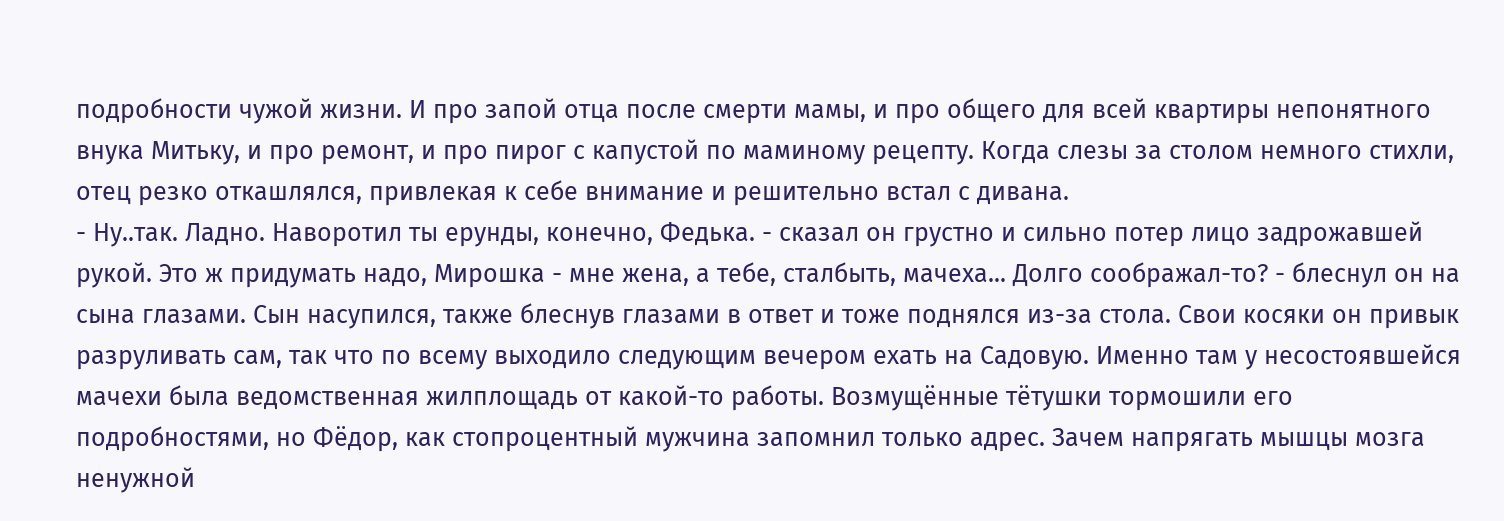подробности чужой жизни. И про запой отца после смерти мамы, и про общего для всей квартиры непонятного внука Митьку, и про ремонт, и про пирог с капустой по маминому рецепту. Когда слезы за столом немного стихли, отец резко откашлялся, привлекая к себе внимание и решительно встал с дивана.
- Ну..так. Ладно. Наворотил ты ерунды, конечно, Федька. - сказал он грустно и сильно потер лицо задрожавшей рукой. Это ж придумать надо, Мирошка - мне жена, а тебе, сталбыть, мачеха... Долго соображал-то? - блеснул он на сына глазами. Сын насупился, также блеснув глазами в ответ и тоже поднялся из-за стола. Свои косяки он привык разруливать сам, так что по всему выходило следующим вечером ехать на Садовую. Именно там у несостоявшейся мачехи была ведомственная жилплощадь от какой-то работы. Возмущённые тётушки тормошили его подробностями, но Фёдор, как стопроцентный мужчина запомнил только адрес. Зачем напрягать мышцы мозга ненужной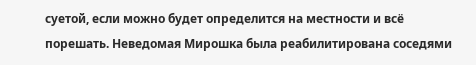суетой, если можно будет определится на местности и всё порешать. Неведомая Мирошка была реабилитирована соседями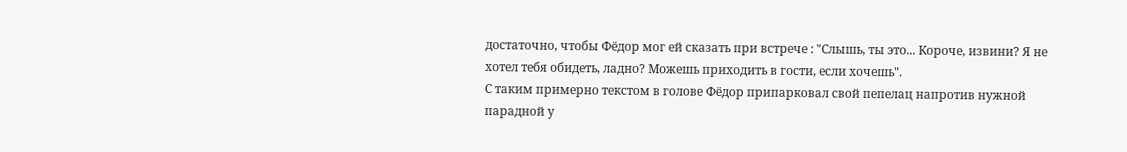достаточно, чтобы Фёдор мог ей сказать при встрече : "Слышь, ты это... Короче, извини? Я не хотел тебя обидеть, ладно? Можешь приходить в гости, если хочешь".
С таким примерно текстом в голове Фёдор припарковал свой пепелац напротив нужной парадной у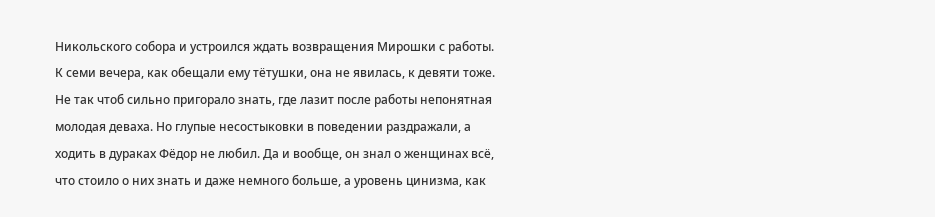Никольского собора и устроился ждать возвращения Мирошки с работы. К семи вечера, как обещали ему тётушки, она не явилась, к девяти тоже. Не так чтоб сильно пригорало знать, где лазит после работы непонятная молодая деваха. Но глупые несостыковки в поведении раздражали, а ходить в дураках Фёдор не любил. Да и вообще, он знал о женщинах всё, что стоило о них знать и даже немного больше, а уровень цинизма, как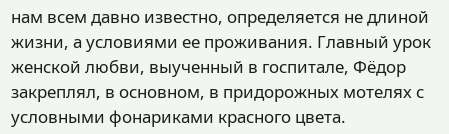нам всем давно известно, определяется не длиной жизни, а условиями ее проживания. Главный урок женской любви, выученный в госпитале, Фёдор закреплял, в основном, в придорожных мотелях с условными фонариками красного цвета.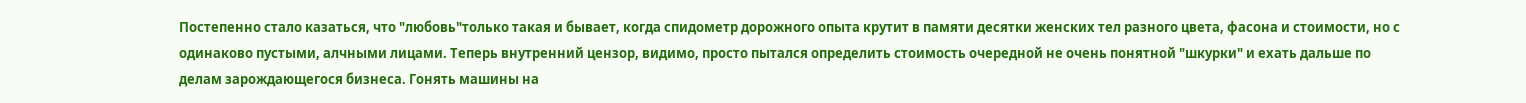Постепенно стало казаться, что "любовь"только такая и бывает, когда спидометр дорожного опыта крутит в памяти десятки женских тел разного цвета, фасона и стоимости, но с одинаково пустыми, алчными лицами. Теперь внутренний цензор, видимо, просто пытался определить стоимость очередной не очень понятной "шкурки" и ехать дальше по делам зарождающегося бизнеса. Гонять машины на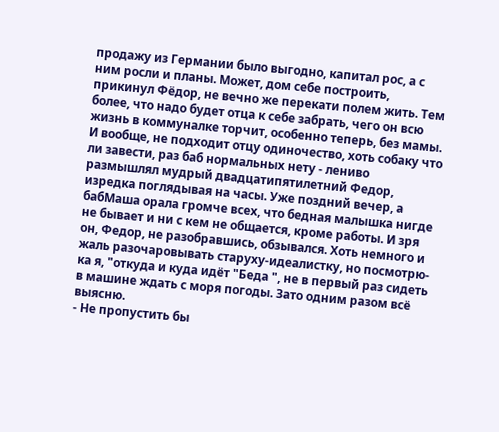продажу из Германии было выгодно, капитал рос, а с ним росли и планы. Может, дом себе построить, прикинул Фёдор, не вечно же перекати полем жить. Тем более, что надо будет отца к себе забрать, чего он всю жизнь в коммуналке торчит, особенно теперь, без мамы. И вообще, не подходит отцу одиночество, хоть собаку что ли завести, раз баб нормальных нету - лениво размышлял мудрый двадцатипятилетний Федор, изредка поглядывая на часы. Уже поздний вечер, а бабМаша орала громче всех, что бедная малышка нигде не бывает и ни с кем не общается, кроме работы. И зря он, Федор, не разобравшись, обзывался. Хоть немного и жаль разочаровывать старуху-идеалистку, но посмотрю-ка я, "откуда и куда идёт "Беда ", не в первый раз сидеть в машине ждать с моря погоды. Зато одним разом всё выясню.
- Не пропустить бы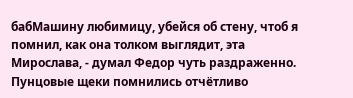бабМашину любимицу, убейся об стену, чтоб я помнил, как она толком выглядит, эта Мирослава, - думал Федор чуть раздраженно. Пунцовые щеки помнились отчётливо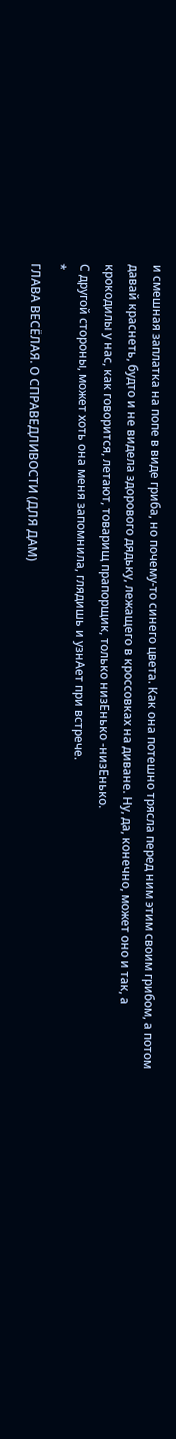и смешная заплатка на попе в виде гриба, но почему-то синего цвета. Как она потешно трясла перед ним этим своим грибом, а потом давай краснеть, будто и не видела здорового дядьку, лежащего в кроссовках на диване. Ну, да, конечно, может оно и так, а крокодилы у нас, как говорится, летают, товарищ прапорщик, только низЕнько -низЕнько.
С другой стороны, может хоть она меня запомнила, глядишь и узнАет при встрече.
*
ГЛАВА ВЕСЁЛАЯ. О СПРАВЕДЛИВОСТИ (ДЛЯ ДАМ)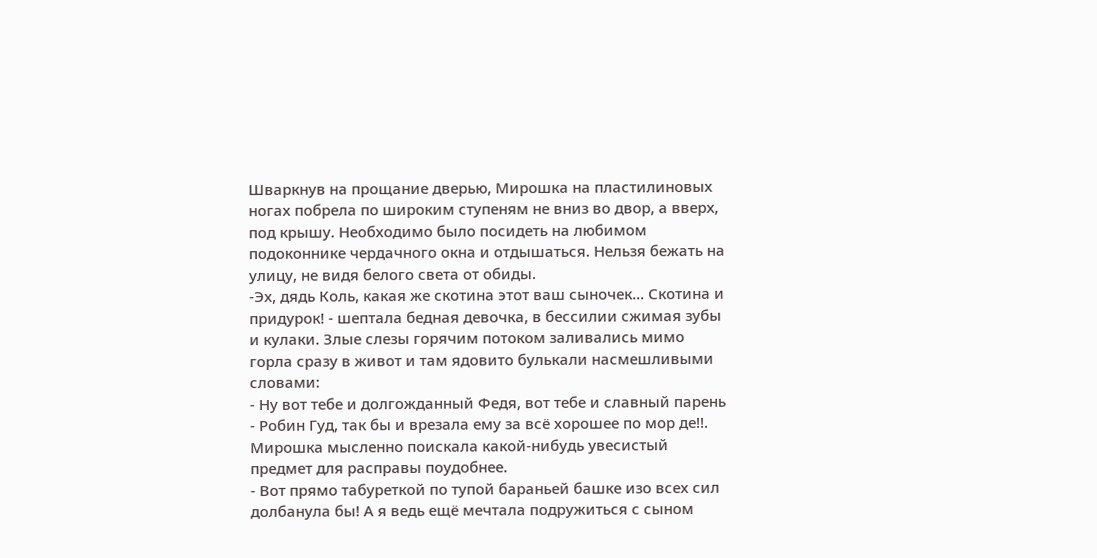Шваркнув на прощание дверью, Мирошка на пластилиновых ногах побрела по широким ступеням не вниз во двор, а вверх, под крышу. Необходимо было посидеть на любимом подоконнике чердачного окна и отдышаться. Нельзя бежать на улицу, не видя белого света от обиды.
-Эх, дядь Коль, какая же скотина этот ваш сыночек... Скотина и придурок! - шептала бедная девочка, в бессилии сжимая зубы и кулаки. Злые слезы горячим потоком заливались мимо горла сразу в живот и там ядовито булькали насмешливыми словами:
- Ну вот тебе и долгожданный Федя, вот тебе и славный парень - Робин Гуд, так бы и врезала ему за всё хорошее по мор де!!. Мирошка мысленно поискала какой-нибудь увесистый предмет для расправы поудобнее.
- Вот прямо табуреткой по тупой бараньей башке изо всех сил долбанула бы! А я ведь ещё мечтала подружиться с сыном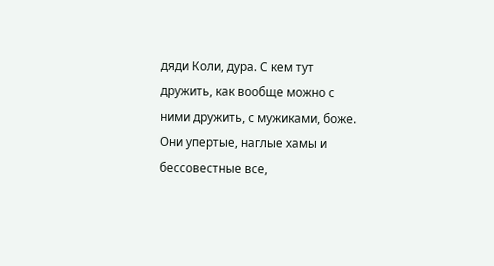дяди Коли, дура. С кем тут дружить, как вообще можно с ними дружить, с мужиками, боже. Они упертые, наглые хамы и бессовестные все,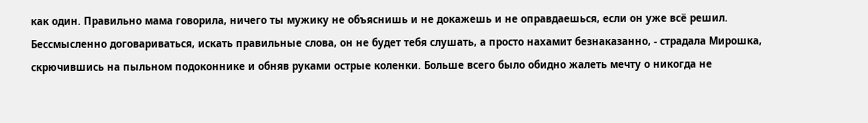как один. Правильно мама говорила, ничего ты мужику не объяснишь и не докажешь и не оправдаешься, если он уже всё решил. Бессмысленно договариваться, искать правильные слова, он не будет тебя слушать, а просто нахамит безнаказанно, - страдала Мирошка, скрючившись на пыльном подоконнике и обняв руками острые коленки. Больше всего было обидно жалеть мечту о никогда не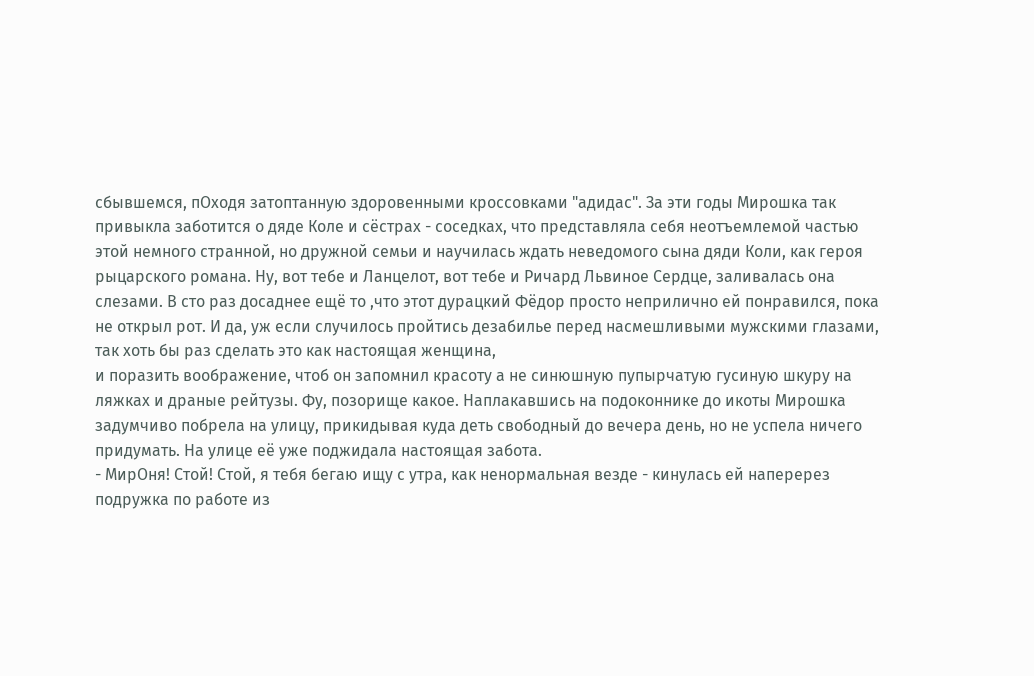сбывшемся, пОходя затоптанную здоровенными кроссовками "адидас". За эти годы Мирошка так привыкла заботится о дяде Коле и сёстрах - соседках, что представляла себя неотъемлемой частью этой немного странной, но дружной семьи и научилась ждать неведомого сына дяди Коли, как героя рыцарского романа. Ну, вот тебе и Ланцелот, вот тебе и Ричард Львиное Сердце, заливалась она слезами. В сто раз досаднее ещё то ,что этот дурацкий Фёдор просто неприлично ей понравился, пока не открыл рот. И да, уж если случилось пройтись дезабилье перед насмешливыми мужскими глазами, так хоть бы раз сделать это как настоящая женщина,
и поразить воображение, чтоб он запомнил красоту а не синюшную пупырчатую гусиную шкуру на ляжках и драные рейтузы. Фу, позорище какое. Наплакавшись на подоконнике до икоты Мирошка задумчиво побрела на улицу, прикидывая куда деть свободный до вечера день, но не успела ничего придумать. На улице её уже поджидала настоящая забота.
- МирОня! Стой! Стой, я тебя бегаю ищу с утра, как ненормальная везде - кинулась ей наперерез подружка по работе из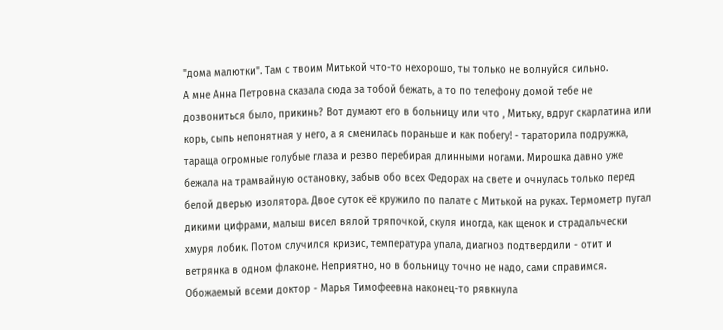"дома малютки". Там с твоим Митькой что-то нехорошо, ты только не волнуйся сильно.
А мне Анна Петровна сказала сюда за тобой бежать, а то по телефону домой тебе не дозвониться было, прикинь? Вот думают его в больницу или что , Митьку, вдруг скарлатина или корь, сыпь непонятная у него, а я сменилась пораньше и как побегу! - тараторила подружка, тараща огромные голубые глаза и резво перебирая длинными ногами. Мирошка давно уже бежала на трамвайную остановку, забыв обо всех Федорах на свете и очнулась только перед белой дверью изолятора. Двое суток её кружило по палате с Митькой на руках. Термометр пугал дикими цифрами, малыш висел вялой тряпочкой, скуля иногда, как щенок и страдальчески хмуря лобик. Потом случился кризис, температура упала, диагноз подтвердили - отит и ветрянка в одном флаконе. Неприятно, но в больницу точно не надо, сами справимся. Обожаемый всеми доктор - Марья Тимофеевна наконец-то рявкнула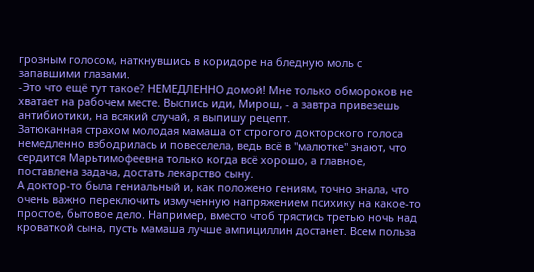грозным голосом, наткнувшись в коридоре на бледную моль с запавшими глазами.
-Это что ещё тут такое? НЕМЕДЛЕННО домой! Мне только обмороков не хватает на рабочем месте. Выспись иди, Мирош, - а завтра привезешь антибиотики, на всякий случай, я выпишу рецепт.
Затюканная страхом молодая мамаша от строгого докторского голоса немедленно взбодрилась и повеселела, ведь всё в "малютке" знают, что сердится Марьтимофеевна только когда всё хорошо, а главное, поставлена задача, достать лекарство сыну.
А доктор-то была гениальный и, как положено гениям, точно знала, что очень важно переключить измученную напряжением психику на какое-то простое, бытовое дело. Например, вместо чтоб трястись третью ночь над кроваткой сына, пусть мамаша лучше ампициллин достанет. Всем польза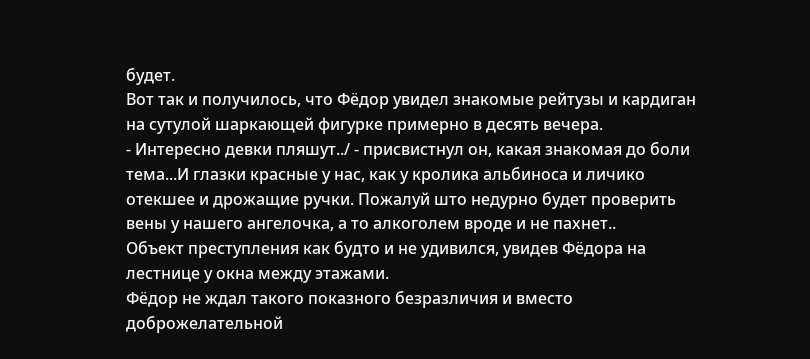будет.
Вот так и получилось, что Фёдор увидел знакомые рейтузы и кардиган на сутулой шаркающей фигурке примерно в десять вечера.
- Интересно девки пляшут../ - присвистнул он, какая знакомая до боли тема...И глазки красные у нас, как у кролика альбиноса и личико отекшее и дрожащие ручки. Пожалуй што недурно будет проверить вены у нашего ангелочка, а то алкоголем вроде и не пахнет..
Объект преступления как будто и не удивился, увидев Фёдора на лестнице у окна между этажами.
Фёдор не ждал такого показного безразличия и вместо доброжелательной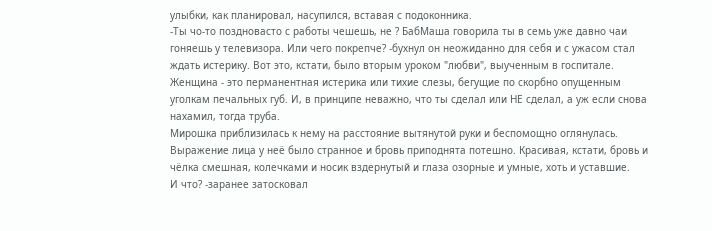улыбки, как планировал, насупился, вставая с подоконника.
-Ты чо-то поздновасто с работы чешешь, не ? БабМаша говорила ты в семь уже давно чаи гоняешь у телевизора. Или чего покрепче? -бухнул он неожиданно для себя и с ужасом стал ждать истерику. Вот это, кстати, было вторым уроком "любви", выученным в госпитале. Женщина - это перманентная истерика или тихие слезы, бегущие по скорбно опущенным уголкам печальных губ. И, в принципе неважно, что ты сделал или НЕ сделал, а уж если снова нахамил, тогда труба.
Мирошка приблизилась к нему на расстояние вытянутой руки и беспомощно оглянулась. Выражение лица у неё было странное и бровь приподнята потешно. Красивая, кстати, бровь и чёлка смешная, колечками и носик вздернутый и глаза озорные и умные, хоть и уставшие.
И что? -заранее затосковал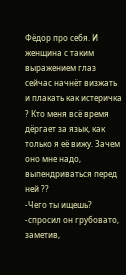Фёдор про себя. И женщина с таким выражением глаз сейчас начнёт визжать и плакать как истеричка ? Кто меня всё время дёргает за язык, как только я её вижу. Зачем оно мне надо, выпендриваться перед ней ??
-Чего ты ищешь? -спросил он грубовато, заметив,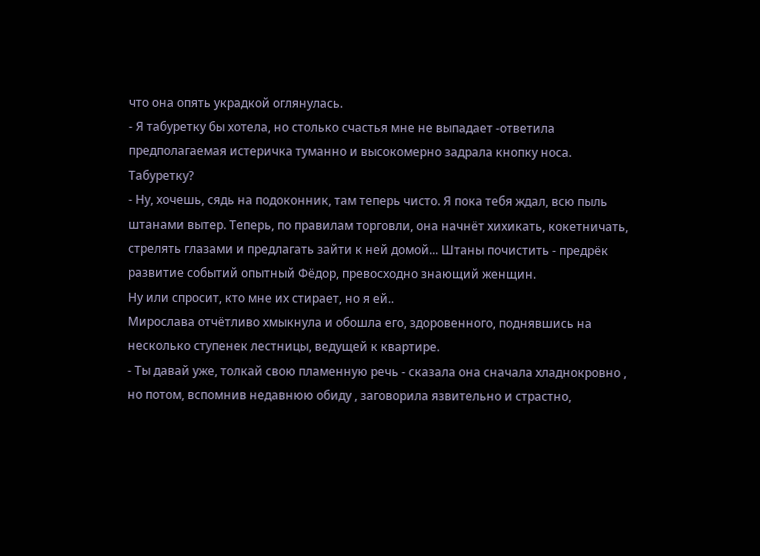что она опять украдкой оглянулась.
- Я табуретку бы хотела, но столько счастья мне не выпадает -ответила предполагаемая истеричка туманно и высокомерно задрала кнопку носа.
Табуретку?
- Ну, хочешь, сядь на подоконник, там теперь чисто. Я пока тебя ждал, всю пыль штанами вытер. Теперь, по правилам торговли, она начнёт хихикать, кокетничать, стрелять глазами и предлагать зайти к ней домой... Штаны почистить - предрëк развитие событий опытный Фёдор, превосходно знающий женщин.
Ну или спросит, кто мне их стирает, но я ей..
Мирослава отчётливо хмыкнула и обошла его, здоровенного, поднявшись на несколько ступенек лестницы, ведущей к квартире.
- Ты давай уже, толкай свою пламенную речь - сказала она сначала хладнокровно , но потом, вспомнив недавнюю обиду , заговорила язвительно и страстно,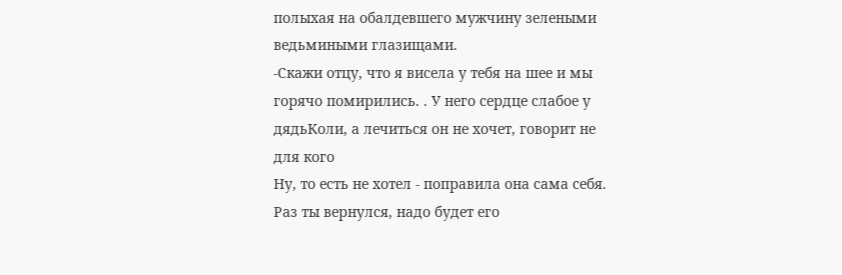полыхая на обалдевшего мужчину зелеными ведьмиными глазищами.
-Скажи отцу, что я висела у тебя на шее и мы горячо помирились. . У него сердце слабое у дядьКоли, а лечиться он не хочет, говорит не для кого
Ну, то есть не хотел - поправила она сама себя. Раз ты вернулся, надо будет его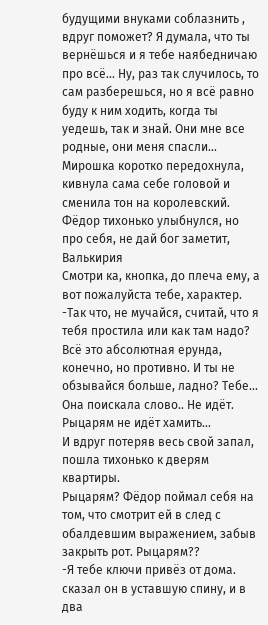будущими внуками соблазнить , вдруг поможет? Я думала, что ты вернёшься и я тебе наябедничаю про всё... Ну, раз так случилось, то сам разберешься, но я всё равно буду к ним ходить, когда ты уедешь, так и знай. Они мне все родные, они меня спасли... Мирошка коротко передохнула, кивнула сама себе головой и сменила тон на королевский. Фёдор тихонько улыбнулся, но про себя, не дай бог заметит, Валькирия
Смотри ка, кнопка, до плеча ему, а вот пожалуйста тебе, характер.
-Так что, не мучайся, считай, что я тебя простила или как там надо? Всё это абсолютная ерунда, конечно, но противно. И ты не обзывайся больше, ладно? Тебе... Она поискала слово.. Не идёт. Рыцарям не идёт хамить...
И вдруг потеряв весь свой запал, пошла тихонько к дверям квартиры.
Рыцарям? Фёдор поймал себя на том, что смотрит ей в след с обалдевшим выражением, забыв закрыть рот. Рыцарям??
-Я тебе ключи привёз от дома. сказал он в уставшую спину, и в два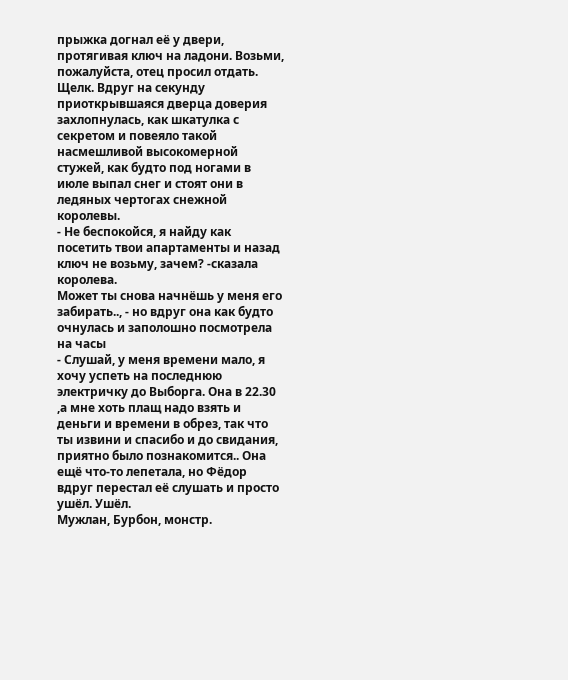прыжка догнал её у двери, протягивая ключ на ладони. Возьми, пожалуйста, отец просил отдать.
Щелк. Вдруг на секунду приоткрывшаяся дверца доверия захлопнулась, как шкатулка с секретом и повеяло такой насмешливой высокомерной стужей, как будто под ногами в июле выпал снег и стоят они в ледяных чертогах снежной королевы.
- Не беспокойся, я найду как посетить твои апартаменты и назад ключ не возьму, зачем? -сказала королева.
Может ты снова начнёшь у меня его забирать.., - но вдруг она как будто очнулась и заполошно посмотрела на часы
- Слушай, у меня времени мало, я хочу успеть на последнюю электричку до Выборга. Она в 22.30 ,а мне хоть плащ надо взять и деньги и времени в обрез, так что ты извини и спасибо и до свидания, приятно было познакомится.. Она ещё что-то лепетала, но Фёдор вдруг перестал её слушать и просто ушёл. Ушёл.
Мужлан, Бурбон, монстр.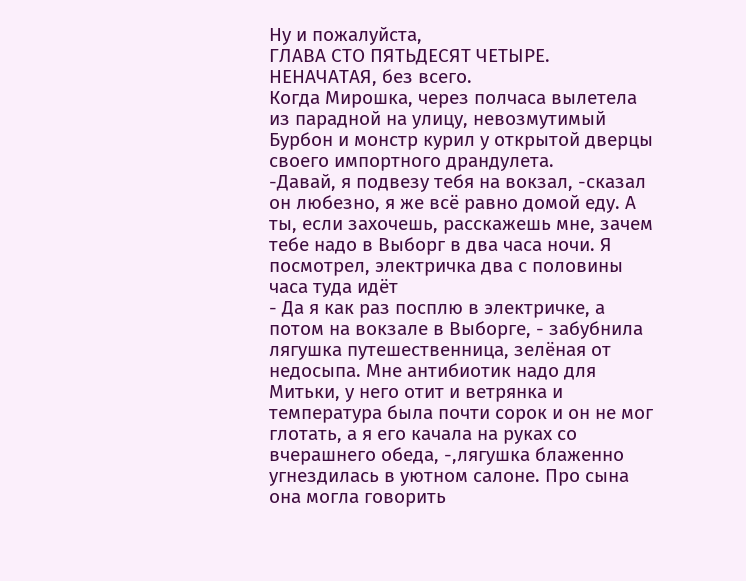Ну и пожалуйста,
ГЛАВА СТО ПЯТЬДЕСЯТ ЧЕТЫРЕ.
НЕНАЧАТАЯ, без всего.
Когда Мирошка, через полчаса вылетела из парадной на улицу, невозмутимый Бурбон и монстр курил у открытой дверцы своего импортного драндулета.
-Давай, я подвезу тебя на вокзал, -сказал он любезно, я же всё равно домой еду. А ты, если захочешь, расскажешь мне, зачем тебе надо в Выборг в два часа ночи. Я посмотрел, электричка два с половины часа туда идёт
- Да я как раз посплю в электричке, а потом на вокзале в Выборге, - забубнила лягушка путешественница, зелёная от недосыпа. Мне антибиотик надо для Митьки, у него отит и ветрянка и температура была почти сорок и он не мог глотать, а я его качала на руках со вчерашнего обеда, -,лягушка блаженно угнездилась в уютном салоне. Про сына она могла говорить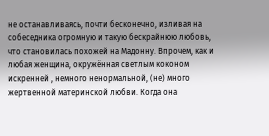не останавливаясь, почти бесконечно, изливая на собеседника огромную и такую бескрайнюю любовь, что становилась похожей на Мадонну. Впрочем, как и любая женщина, окружённая светлым коконом искренней , немного ненормальной, (не) много жертвенной материнской любви. Когда она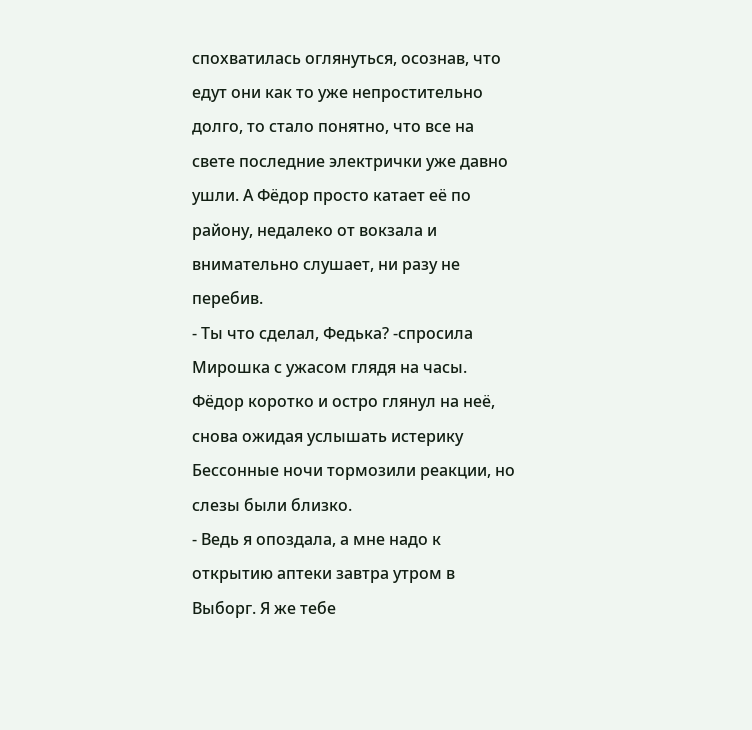спохватилась оглянуться, осознав, что едут они как то уже непростительно долго, то стало понятно, что все на свете последние электрички уже давно ушли. А Фёдор просто катает её по району, недалеко от вокзала и внимательно слушает, ни разу не перебив.
- Ты что сделал, Федька? -спросила Мирошка с ужасом глядя на часы.
Фёдор коротко и остро глянул на неё, снова ожидая услышать истерику Бессонные ночи тормозили реакции, но слезы были близко.
- Ведь я опоздала, а мне надо к открытию аптеки завтра утром в Выборг. Я же тебе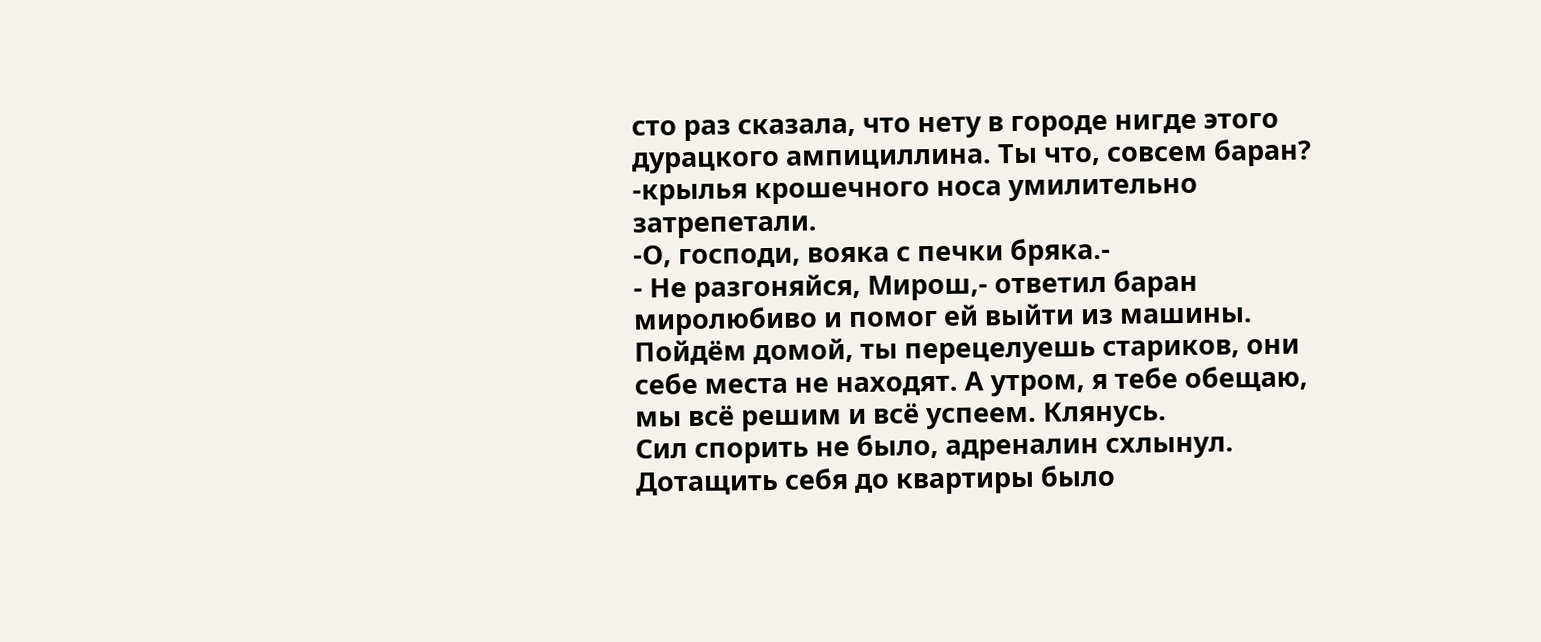сто раз сказала, что нету в городе нигде этого дурацкого ампициллина. Ты что, совсем баран? -крылья крошечного носа умилительно затрепетали.
-О, господи, вояка с печки бряка.-
- Не разгоняйся, Мирош,- ответил баран миролюбиво и помог ей выйти из машины. Пойдём домой, ты перецелуешь стариков, они себе места не находят. А утром, я тебе обещаю, мы всё решим и всё успеем. Клянусь.
Сил спорить не было, адреналин схлынул. Дотащить себя до квартиры было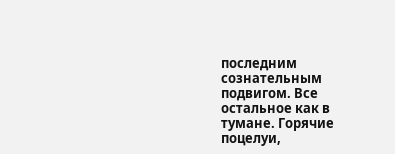последним сознательным подвигом. Все остальное как в тумане. Горячие поцелуи,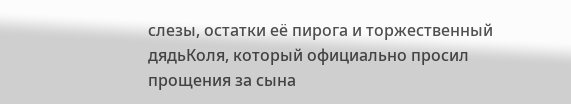слезы, остатки её пирога и торжественный дядьКоля, который официально просил прощения за сына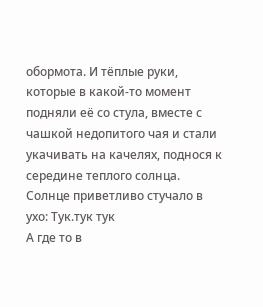обормота. И тёплые руки, которые в какой-то момент подняли её со стула, вместе с чашкой недопитого чая и стали укачивать на качелях, поднося к середине теплого солнца. Солнце приветливо стучало в ухо: Тук.тук тук
А где то в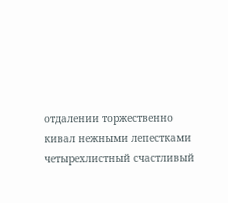отдалении торжественно кивал нежными лепестками четырехлистный счастливый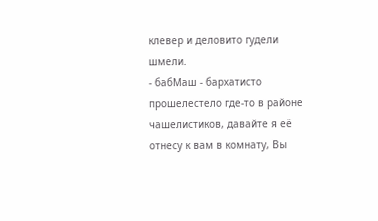клевер и деловито гудели шмели.
- бабМаш - бархатисто прошелестело где-то в районе чашелистиков, давайте я её отнесу к вам в комнату, Вы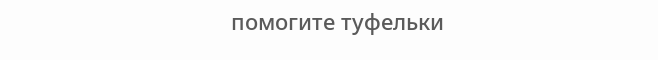помогите туфельки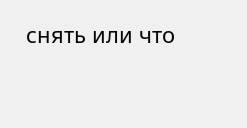снять или что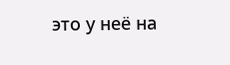это у неё на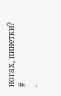ногах, пинетки?
#
.